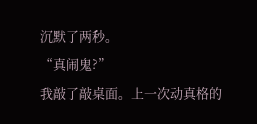沉默了两秒。
“真闹鬼?”
我敲了敲桌面。上一次动真格的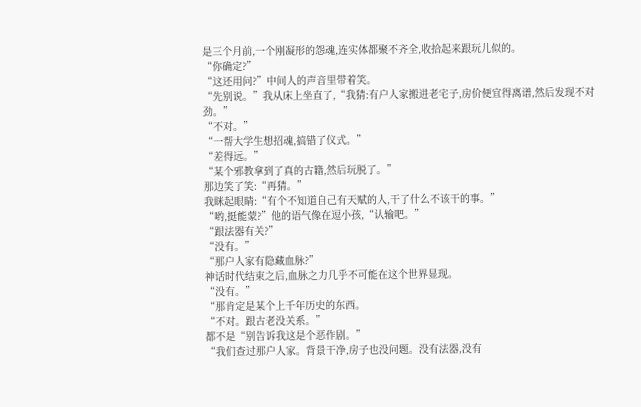是三个月前,一个刚凝形的怨魂,连实体都聚不齐全,收拾起来跟玩儿似的。
“你确定?”
“这还用问?”中间人的声音里带着笑。
“先别说。”我从床上坐直了,“我猜:有户人家搬进老宅子,房价便宜得离谱,然后发现不对劲。”
“不对。”
“一帮大学生想招魂,搞错了仪式。”
“差得远。”
“某个邪教拿到了真的古籍,然后玩脱了。”
那边笑了笑:“再猜。”
我眯起眼睛:“有个不知道自己有天赋的人,干了什么不该干的事。”
“哟,挺能蒙?”他的语气像在逗小孩,“认输吧。”
“跟法器有关?”
“没有。”
“那户人家有隐藏血脉?”
神话时代结束之后,血脉之力几乎不可能在这个世界显现。
“没有。”
“那肯定是某个上千年历史的东西。
“不对。跟古老没关系。”
都不是“别告诉我这是个恶作剧。”
“我们查过那户人家。背景干净,房子也没问题。没有法器,没有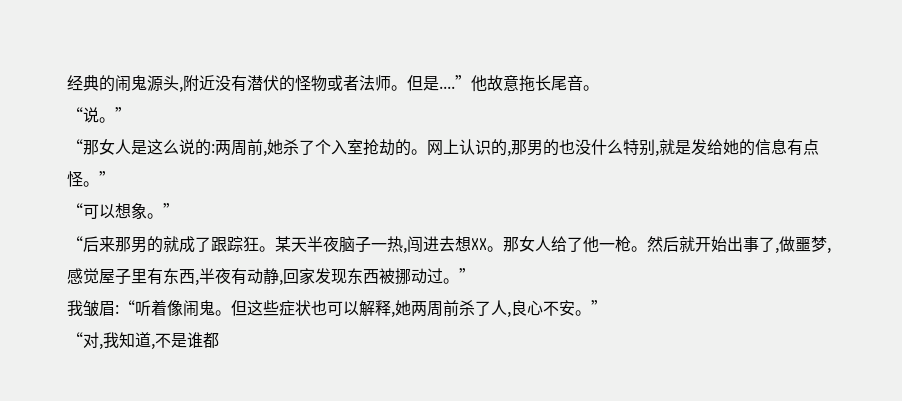经典的闹鬼源头,附近没有潜伏的怪物或者法师。但是....”他故意拖长尾音。
“说。”
“那女人是这么说的:两周前,她杀了个入室抢劫的。网上认识的,那男的也没什么特别,就是发给她的信息有点怪。”
“可以想象。”
“后来那男的就成了跟踪狂。某天半夜脑子一热,闯进去想XX。那女人给了他一枪。然后就开始出事了,做噩梦,感觉屋子里有东西,半夜有动静,回家发现东西被挪动过。”
我皱眉:“听着像闹鬼。但这些症状也可以解释,她两周前杀了人,良心不安。”
“对,我知道,不是谁都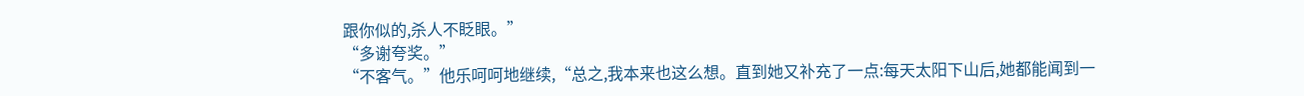跟你似的,杀人不眨眼。”
“多谢夸奖。”
“不客气。”他乐呵呵地继续,“总之,我本来也这么想。直到她又补充了一点:每天太阳下山后,她都能闻到一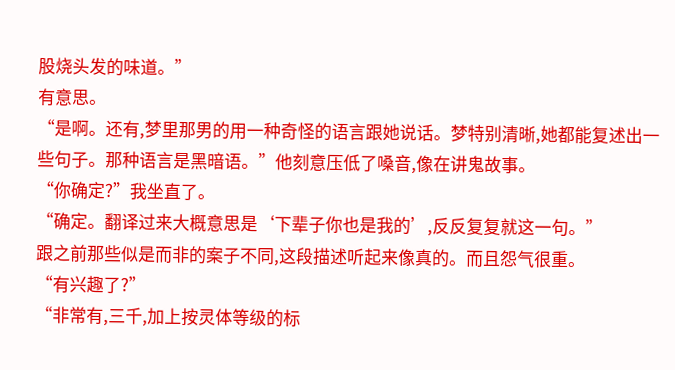股烧头发的味道。”
有意思。
“是啊。还有,梦里那男的用一种奇怪的语言跟她说话。梦特别清晰,她都能复述出一些句子。那种语言是黑暗语。”他刻意压低了嗓音,像在讲鬼故事。
“你确定?”我坐直了。
“确定。翻译过来大概意思是‘下辈子你也是我的’,反反复复就这一句。”
跟之前那些似是而非的案子不同,这段描述听起来像真的。而且怨气很重。
“有兴趣了?”
“非常有,三千,加上按灵体等级的标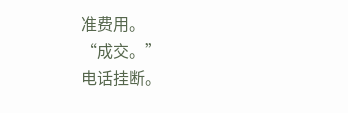准费用。
“成交。”
电话挂断。